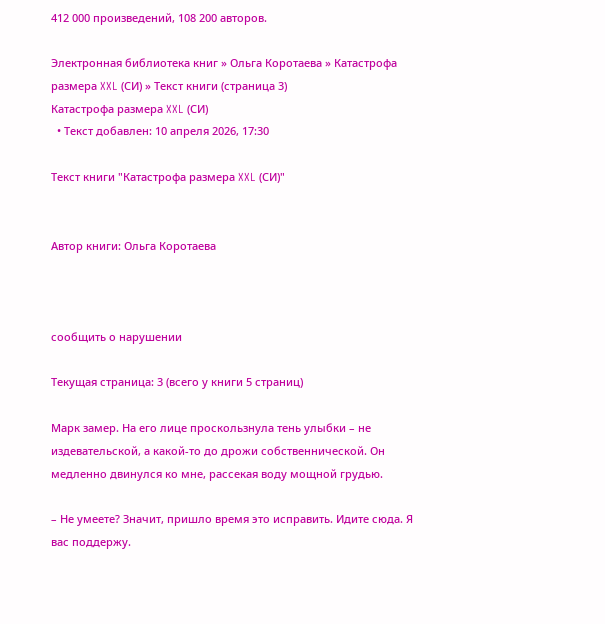412 000 произведений, 108 200 авторов.

Электронная библиотека книг » Ольга Коротаева » Катастрофа размера XXL (СИ) » Текст книги (страница 3)
Катастрофа размера XXL (СИ)
  • Текст добавлен: 10 апреля 2026, 17:30

Текст книги "Катастрофа размера XXL (СИ)"


Автор книги: Ольга Коротаева



сообщить о нарушении

Текущая страница: 3 (всего у книги 5 страниц)

Марк замер. На его лице проскользнула тень улыбки – не издевательской, а какой-то до дрожи собственнической. Он медленно двинулся ко мне, рассекая воду мощной грудью.

– Не умеете? Значит, пришло время это исправить. Идите сюда. Я вас поддержу.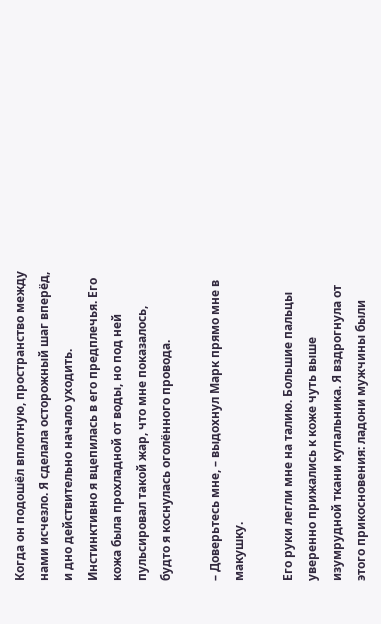Когда он подошёл вплотную, пространство между нами исчезло. Я сделала осторожный шаг вперёд, и дно действительно начало уходить. Инстинктивно я вцепилась в его предплечья. Его кожа была прохладной от воды, но под ней пульсировал такой жар, что мне показалось, будто я коснулась оголённого провода.

– Доверьтесь мне, – выдохнул Марк прямо мне в макушку.

Его руки легли мне на талию. Большие пальцы уверенно прижались к коже чуть выше изумрудной ткани купальника. Я вздрогнула от этого прикосновения: ладони мужчины были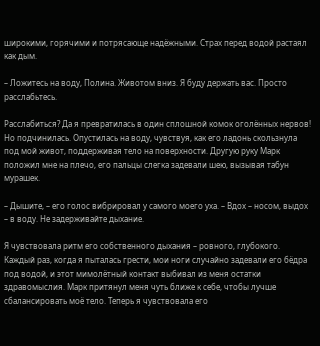широкими, горячими и потрясающе надёжными. Страх перед водой растаял как дым.

– Ложитесь на воду, Полина. Животом вниз. Я буду держать вас. Просто расслабьтесь.

Расслабиться? Да я превратилась в один сплошной комок оголённых нервов! Но подчинилась. Опустилась на воду, чувствуя, как его ладонь скользнула под мой живот, поддерживая тело на поверхности. Другую руку Марк положил мне на плечо, его пальцы слегка задевали шею, вызывая табун мурашек.

– Дышите, – его голос вибрировал у самого моего уха. – Вдох – носом, выдох – в воду. Не задерживайте дыхание.

Я чувствовала ритм его собственного дыхания – ровного, глубокого. Каждый раз, когда я пыталась грести, мои ноги случайно задевали его бёдра под водой, и этот мимолётный контакт выбивал из меня остатки здравомыслия. Марк притянул меня чуть ближе к себе, чтобы лучше сбалансировать моё тело. Теперь я чувствовала его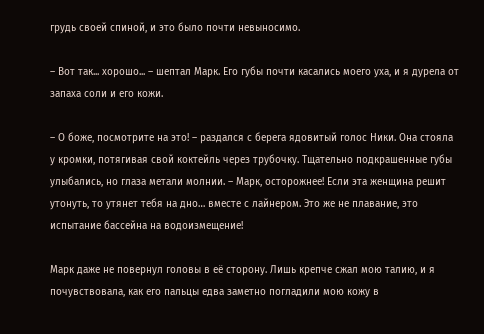грудь своей спиной, и это было почти невыносимо.

– Вот так... хорошо... – шептал Марк. Его губы почти касались моего уха, и я дурела от запаха соли и его кожи.

– О боже, посмотрите на это! – раздался с берега ядовитый голос Ники. Она стояла у кромки, потягивая свой коктейль через трубочку. Тщательно подкрашенные губы улыбались, но глаза метали молнии. – Марк, осторожнее! Если эта женщина решит утонуть, то утянет тебя на дно… вместе с лайнером. Это же не плавание, это испытание бассейна на водоизмещение!

Марк даже не повернул головы в её сторону. Лишь крепче сжал мою талию, и я почувствовала, как его пальцы едва заметно погладили мою кожу в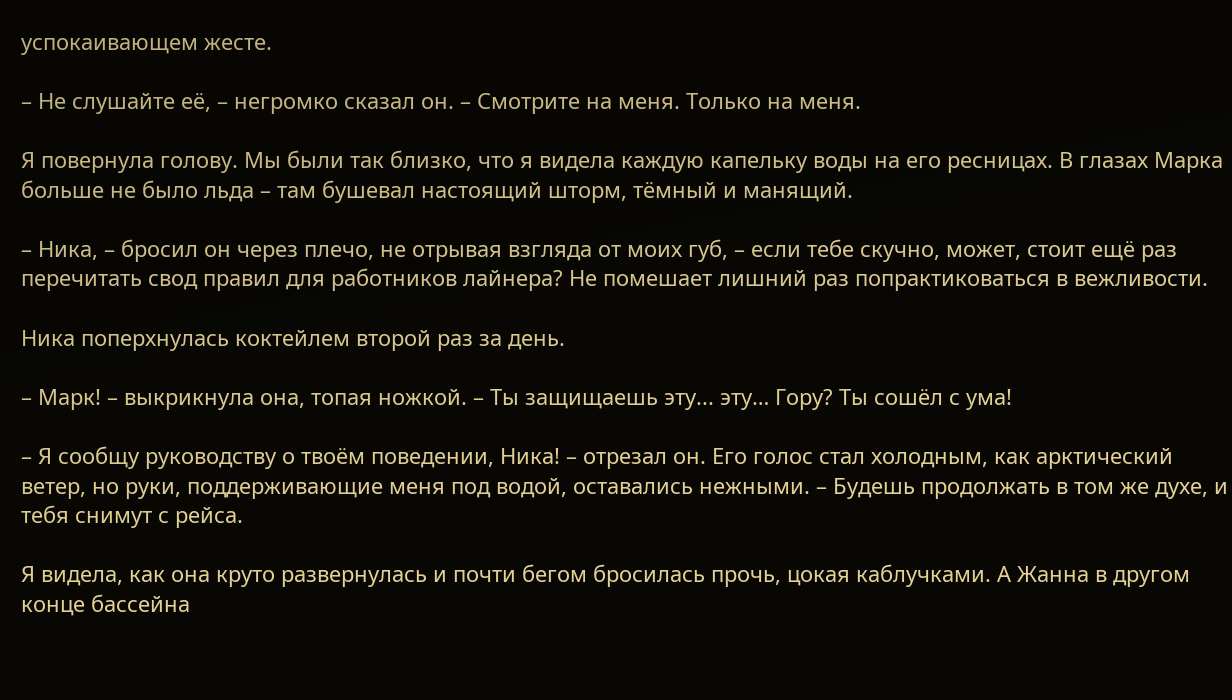успокаивающем жесте.

– Не слушайте её, – негромко сказал он. – Смотрите на меня. Только на меня.

Я повернула голову. Мы были так близко, что я видела каждую капельку воды на его ресницах. В глазах Марка больше не было льда – там бушевал настоящий шторм, тёмный и манящий.

– Ника, – бросил он через плечо, не отрывая взгляда от моих губ, – если тебе скучно, может, стоит ещё раз перечитать свод правил для работников лайнера? Не помешает лишний раз попрактиковаться в вежливости.

Ника поперхнулась коктейлем второй раз за день.

– Марк! – выкрикнула она, топая ножкой. – Ты защищаешь эту... эту… Гору? Ты сошёл с ума!

– Я сообщу руководству о твоём поведении, Ника! – отрезал он. Его голос стал холодным, как арктический ветер, но руки, поддерживающие меня под водой, оставались нежными. – Будешь продолжать в том же духе, и тебя снимут с рейса.

Я видела, как она круто развернулась и почти бегом бросилась прочь, цокая каблучками. А Жанна в другом конце бассейна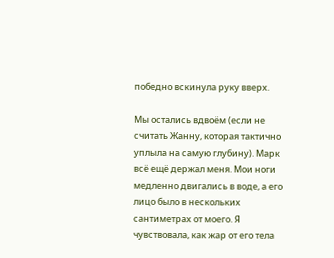победно вскинула руку вверх.

Мы остались вдвоём (если не считать Жанну, которая тактично уплыла на самую глубину). Марк всё ещё держал меня. Мои ноги медленно двигались в воде, а его лицо было в нескольких сантиметрах от моего. Я чувствовала, как жар от его тела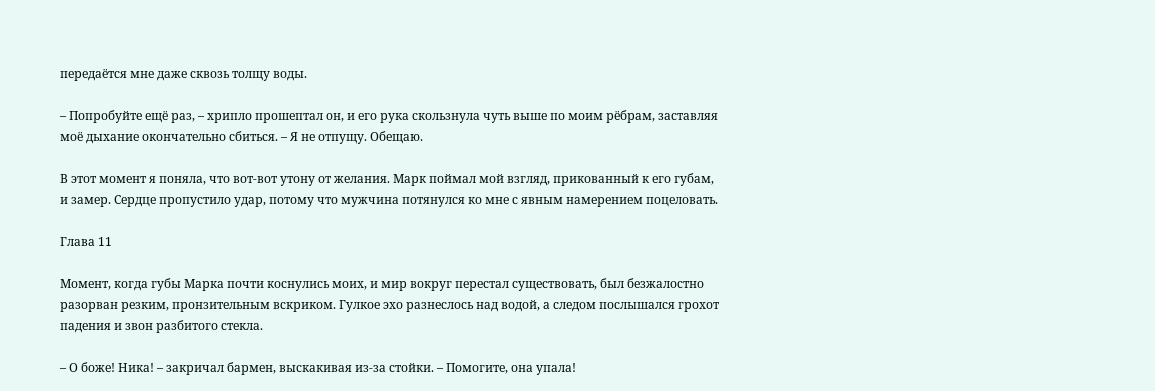передаётся мне даже сквозь толщу воды.

– Попробуйте ещё раз, – хрипло прошептал он, и его рука скользнула чуть выше по моим рёбрам, заставляя моё дыхание окончательно сбиться. – Я не отпущу. Обещаю.

В этот момент я поняла, что вот-вот утону от желания. Марк поймал мой взгляд, прикованный к его губам, и замер. Сердце пропустило удар, потому что мужчина потянулся ко мне с явным намерением поцеловать.

Глава 11

Момент, когда губы Марка почти коснулись моих, и мир вокруг перестал существовать, был безжалостно разорван резким, пронзительным вскриком. Гулкое эхо разнеслось над водой, а следом послышался грохот падения и звон разбитого стекла.

– О боже! Ника! – закричал бармен, выскакивая из-за стойки. – Помогите, она упала!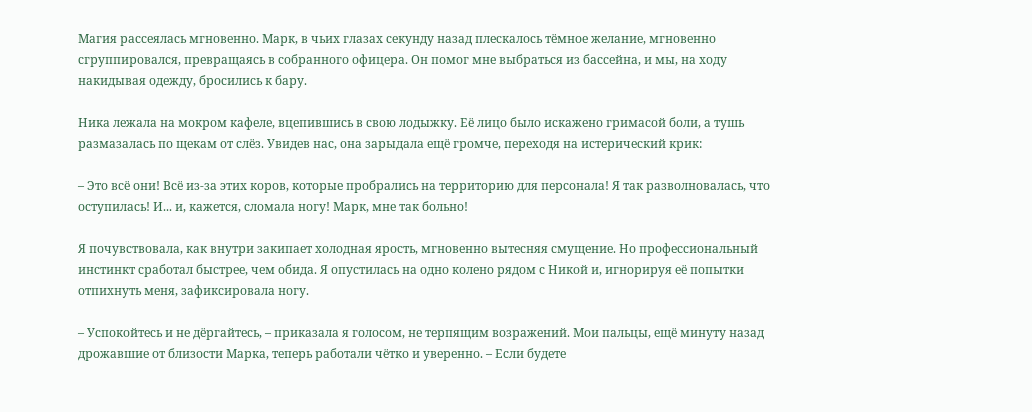Магия рассеялась мгновенно. Марк, в чьих глазах секунду назад плескалось тёмное желание, мгновенно сгруппировался, превращаясь в собранного офицера. Он помог мне выбраться из бассейна, и мы, на ходу накидывая одежду, бросились к бару.

Ника лежала на мокром кафеле, вцепившись в свою лодыжку. Её лицо было искажено гримасой боли, а тушь размазалась по щекам от слёз. Увидев нас, она зарыдала ещё громче, переходя на истерический крик:

– Это всё они! Всё из-за этих коров, которые пробрались на территорию для персонала! Я так разволновалась, что оступилась! И... и, кажется, сломала ногу! Марк, мне так больно!

Я почувствовала, как внутри закипает холодная ярость, мгновенно вытесняя смущение. Но профессиональный инстинкт сработал быстрее, чем обида. Я опустилась на одно колено рядом с Никой и, игнорируя её попытки отпихнуть меня, зафиксировала ногу.

– Успокойтесь и не дёргайтесь, – приказала я голосом, не терпящим возражений. Мои пальцы, ещё минуту назад дрожавшие от близости Марка, теперь работали чётко и уверенно. – Если будете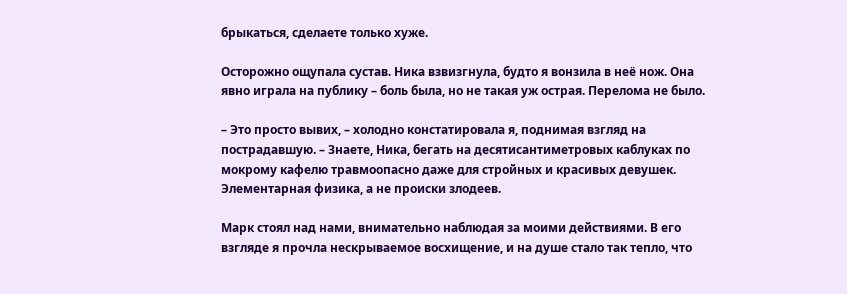брыкаться, сделаете только хуже.

Осторожно ощупала сустав. Ника взвизгнула, будто я вонзила в неё нож. Она явно играла на публику – боль была, но не такая уж острая. Перелома не было.

– Это просто вывих, – холодно констатировала я, поднимая взгляд на пострадавшую. – Знаете, Ника, бегать на десятисантиметровых каблуках по мокрому кафелю травмоопасно даже для стройных и красивых девушек. Элементарная физика, а не происки злодеев.

Марк стоял над нами, внимательно наблюдая за моими действиями. В его взгляде я прочла нескрываемое восхищение, и на душе стало так тепло, что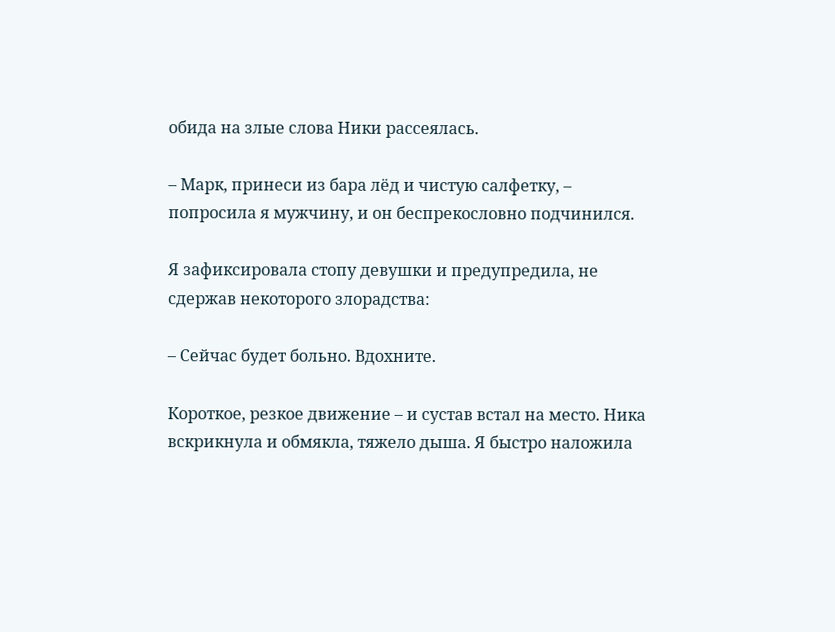обида на злые слова Ники рассеялась.

– Марк, принеси из бара лёд и чистую салфетку, – попросила я мужчину, и он беспрекословно подчинился.

Я зафиксировала стопу девушки и предупредила, не сдержав некоторого злорадства:

– Сейчас будет больно. Вдохните.

Короткое, резкое движение – и сустав встал на место. Ника вскрикнула и обмякла, тяжело дыша. Я быстро наложила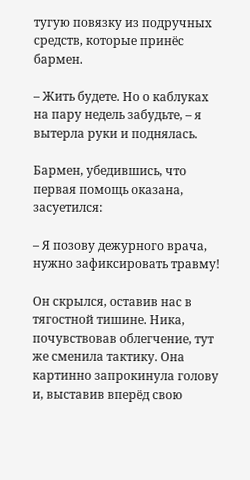тугую повязку из подручных средств, которые принёс бармен.

– Жить будете. Но о каблуках на пару недель забудьте, – я вытерла руки и поднялась.

Бармен, убедившись, что первая помощь оказана, засуетился:

– Я позову дежурного врача, нужно зафиксировать травму!

Он скрылся, оставив нас в тягостной тишине. Ника, почувствовав облегчение, тут же сменила тактику. Она картинно запрокинула голову и, выставив вперёд свою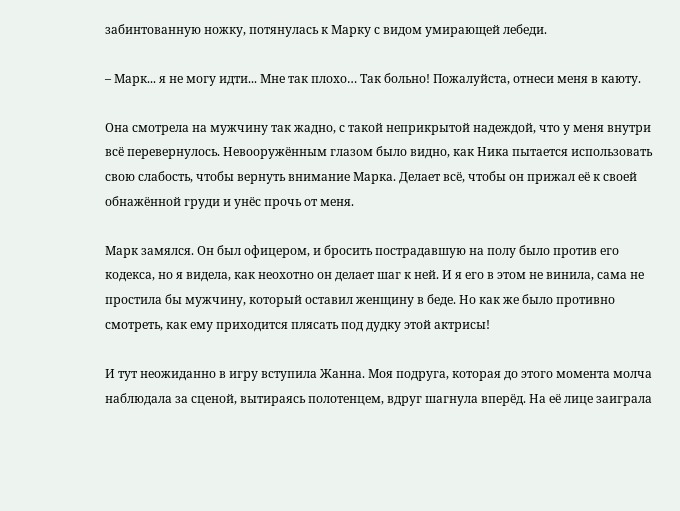забинтованную ножку, потянулась к Марку с видом умирающей лебеди.

– Марк... я не могу идти... Мне так плохо… Так больно! Пожалуйста, отнеси меня в каюту.

Она смотрела на мужчину так жадно, с такой неприкрытой надеждой, что у меня внутри всё перевернулось. Невооружённым глазом было видно, как Ника пытается использовать свою слабость, чтобы вернуть внимание Марка. Делает всё, чтобы он прижал её к своей обнажённой груди и унёс прочь от меня.

Марк замялся. Он был офицером, и бросить пострадавшую на полу было против его кодекса, но я видела, как неохотно он делает шаг к ней. И я его в этом не винила, сама не простила бы мужчину, который оставил женщину в беде. Но как же было противно смотреть, как ему приходится плясать под дудку этой актрисы!

И тут неожиданно в игру вступила Жанна. Моя подруга, которая до этого момента молча наблюдала за сценой, вытираясь полотенцем, вдруг шагнула вперёд. На её лице заиграла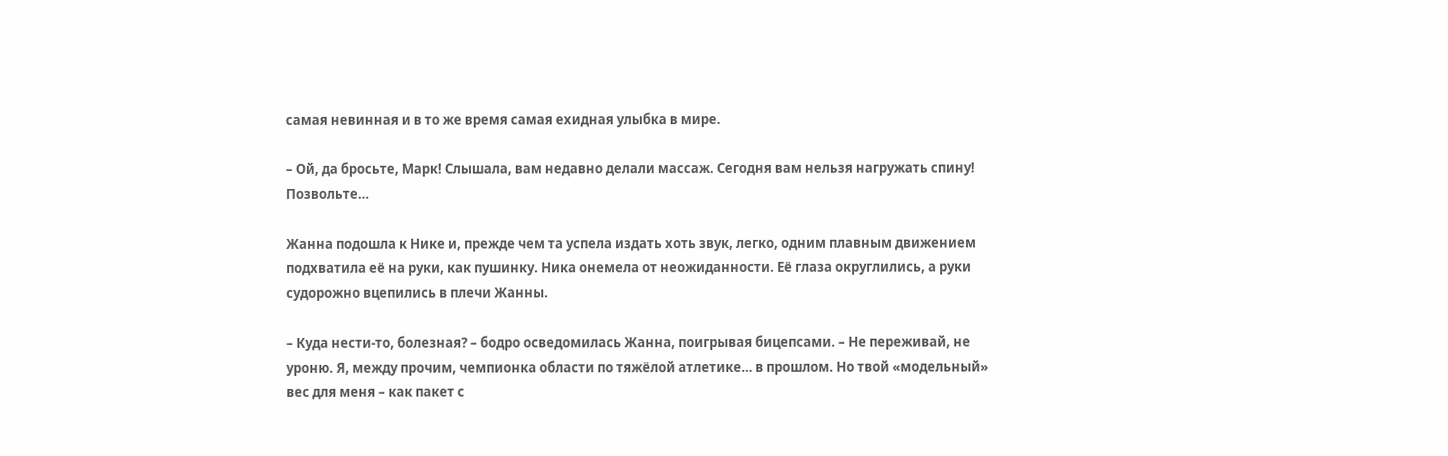самая невинная и в то же время самая ехидная улыбка в мире.

– Ой, да бросьте, Марк! Слышала, вам недавно делали массаж. Сегодня вам нельзя нагружать спину! Позвольте…

Жанна подошла к Нике и, прежде чем та успела издать хоть звук, легко, одним плавным движением подхватила её на руки, как пушинку. Ника онемела от неожиданности. Её глаза округлились, а руки судорожно вцепились в плечи Жанны.

– Куда нести-то, болезная? – бодро осведомилась Жанна, поигрывая бицепсами. – Не переживай, не уроню. Я, между прочим, чемпионка области по тяжёлой атлетике… в прошлом. Но твой «модельный» вес для меня – как пакет с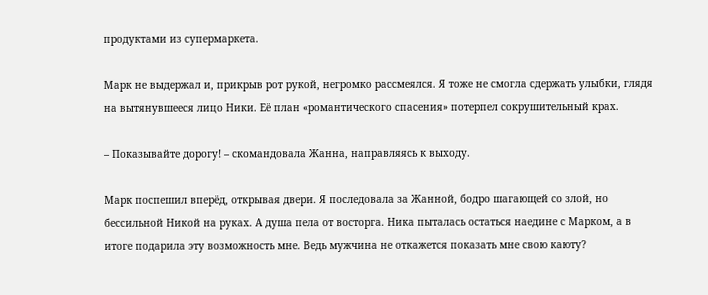продуктами из супермаркета.

Марк не выдержал и, прикрыв рот рукой, негромко рассмеялся. Я тоже не смогла сдержать улыбки, глядя на вытянувшееся лицо Ники. Её план «романтического спасения» потерпел сокрушительный крах.

– Показывайте дорогу! – скомандовала Жанна, направляясь к выходу.

Марк поспешил вперёд, открывая двери. Я последовала за Жанной, бодро шагающей со злой, но бессильной Никой на руках. А душа пела от восторга. Ника пыталась остаться наедине с Марком, а в итоге подарила эту возможность мне. Ведь мужчина не откажется показать мне свою каюту?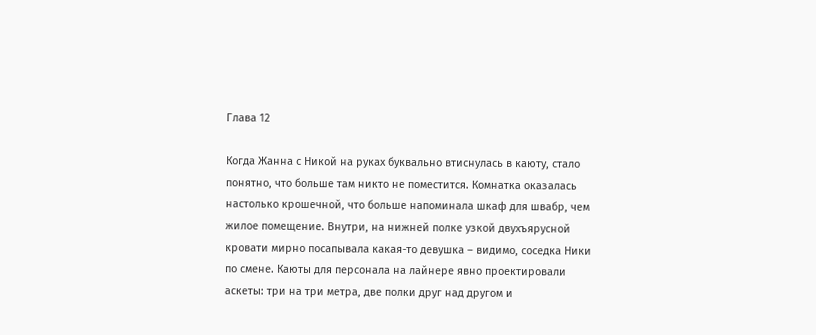Глава 12

Когда Жанна с Никой на руках буквально втиснулась в каюту, стало понятно, что больше там никто не поместится. Комнатка оказалась настолько крошечной, что больше напоминала шкаф для швабр, чем жилое помещение. Внутри, на нижней полке узкой двухъярусной кровати мирно посапывала какая-то девушка – видимо, соседка Ники по смене. Каюты для персонала на лайнере явно проектировали аскеты: три на три метра, две полки друг над другом и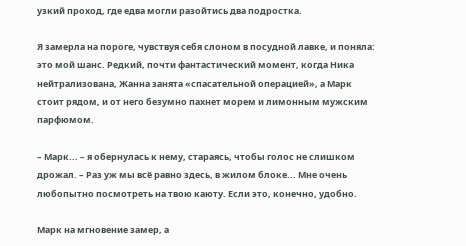узкий проход, где едва могли разойтись два подростка.

Я замерла на пороге, чувствуя себя слоном в посудной лавке, и поняла: это мой шанс. Редкий, почти фантастический момент, когда Ника нейтрализована, Жанна занята «спасательной операцией», а Марк стоит рядом, и от него безумно пахнет морем и лимонным мужским парфюмом.

– Марк... – я обернулась к нему, стараясь, чтобы голос не слишком дрожал. – Раз уж мы всё равно здесь, в жилом блоке... Мне очень любопытно посмотреть на твою каюту. Если это, конечно, удобно.

Марк на мгновение замер, а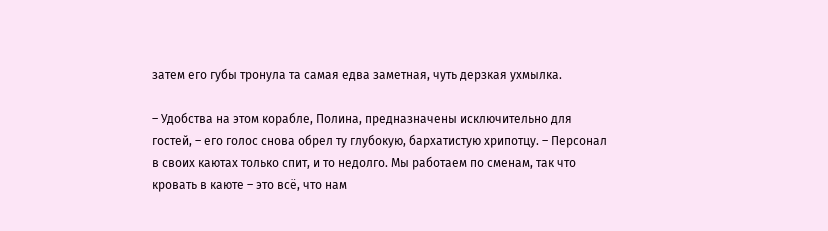затем его губы тронула та самая едва заметная, чуть дерзкая ухмылка.

– Удобства на этом корабле, Полина, предназначены исключительно для гостей, – его голос снова обрел ту глубокую, бархатистую хрипотцу. – Персонал в своих каютах только спит, и то недолго. Мы работаем по сменам, так что кровать в каюте – это всё, что нам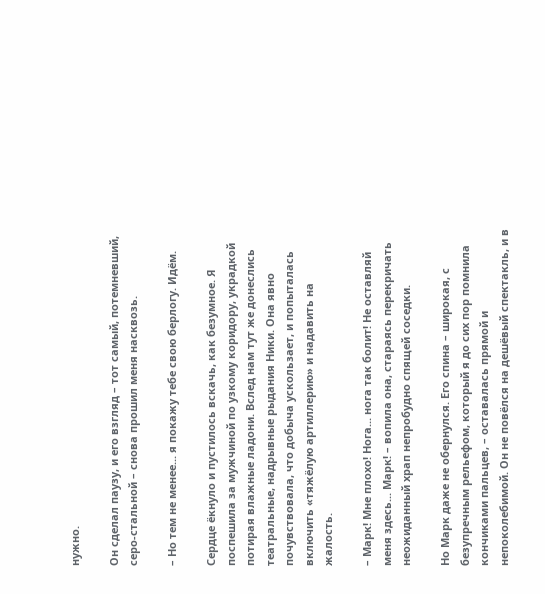нужно.

Он сделал паузу, и его взгляд – тот самый, потемневший, серо-стальной – снова прошил меня насквозь.

– Но тем не менее... я покажу тебе свою берлогу. Идём.

Сердце ёкнуло и пустилось вскачь, как безумное. Я поспешила за мужчиной по узкому коридору, украдкой потирая влажные ладони. Вслед нам тут же донеслись театральные, надрывные рыдания Ники. Она явно почувствовала, что добыча ускользает, и попыталась включить «тяжёлую артиллерию» и надавить на жалость.

– Марк! Мне плохо! Нога... нога так болит! Не оставляй меня здесь... Марк! – вопила она, стараясь перекричать неожиданный храп непробудно спящей соседки.

Но Марк даже не обернулся. Его спина – широкая, с безупречным рельефом, который я до сих пор помнила кончиками пальцев, – оставалась прямой и непоколебимой. Он не повёлся на дешёвый спектакль, и в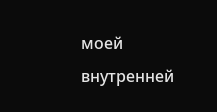моей внутренней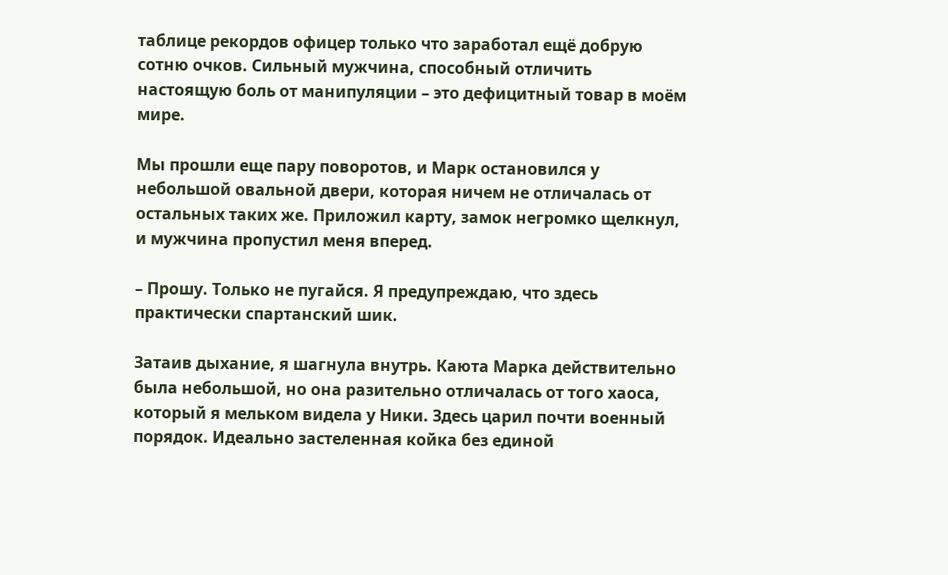таблице рекордов офицер только что заработал ещё добрую сотню очков. Сильный мужчина, способный отличить настоящую боль от манипуляции – это дефицитный товар в моём мире.

Мы прошли еще пару поворотов, и Марк остановился у небольшой овальной двери, которая ничем не отличалась от остальных таких же. Приложил карту, замок негромко щелкнул, и мужчина пропустил меня вперед.

– Прошу. Только не пугайся. Я предупреждаю, что здесь практически спартанский шик.

Затаив дыхание, я шагнула внутрь. Каюта Марка действительно была небольшой, но она разительно отличалась от того хаоса, который я мельком видела у Ники. Здесь царил почти военный порядок. Идеально застеленная койка без единой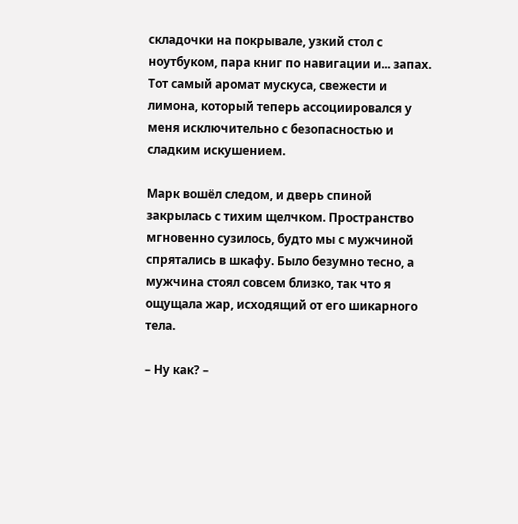складочки на покрывале, узкий стол с ноутбуком, пара книг по навигации и... запах. Тот самый аромат мускуса, свежести и лимона, который теперь ассоциировался у меня исключительно с безопасностью и сладким искушением.

Марк вошёл следом, и дверь спиной закрылась с тихим щелчком. Пространство мгновенно сузилось, будто мы с мужчиной спрятались в шкафу. Было безумно тесно, а мужчина стоял совсем близко, так что я ощущала жар, исходящий от его шикарного тела.

– Ну как? –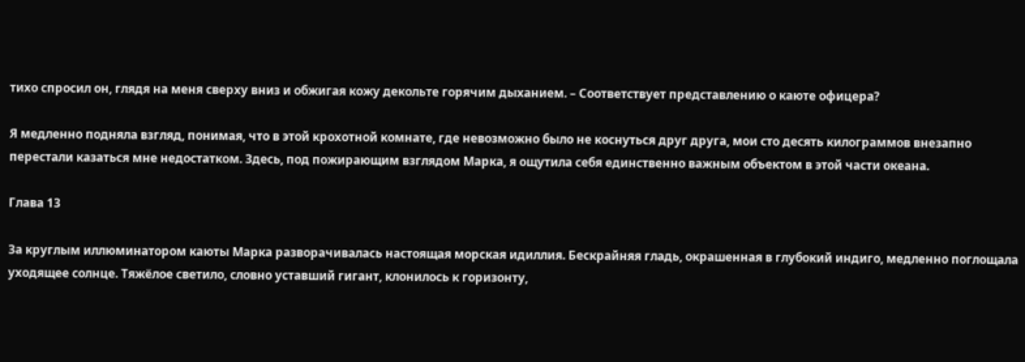тихо спросил он, глядя на меня сверху вниз и обжигая кожу декольте горячим дыханием. – Соответствует представлению о каюте офицера?

Я медленно подняла взгляд, понимая, что в этой крохотной комнате, где невозможно было не коснуться друг друга, мои сто десять килограммов внезапно перестали казаться мне недостатком. Здесь, под пожирающим взглядом Марка, я ощутила себя единственно важным объектом в этой части океана.

Глава 13

За круглым иллюминатором каюты Марка разворачивалась настоящая морская идиллия. Бескрайняя гладь, окрашенная в глубокий индиго, медленно поглощала уходящее солнце. Тяжёлое светило, словно уставший гигант, клонилось к горизонту,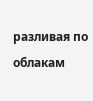разливая по облакам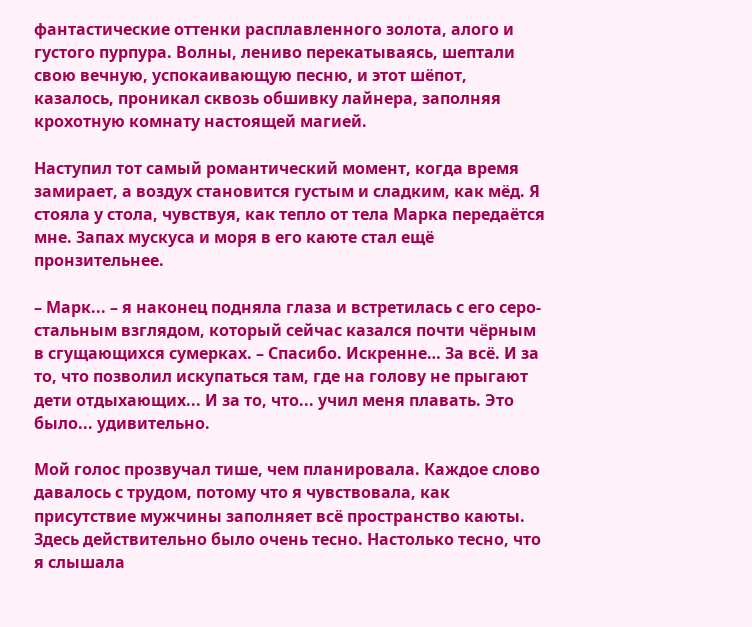фантастические оттенки расплавленного золота, алого и густого пурпура. Волны, лениво перекатываясь, шептали свою вечную, успокаивающую песню, и этот шёпот, казалось, проникал сквозь обшивку лайнера, заполняя крохотную комнату настоящей магией.

Наступил тот самый романтический момент, когда время замирает, а воздух становится густым и сладким, как мёд. Я стояла у стола, чувствуя, как тепло от тела Марка передаётся мне. Запах мускуса и моря в его каюте стал ещё пронзительнее.

– Марк... – я наконец подняла глаза и встретилась с его серо-стальным взглядом, который сейчас казался почти чёрным в сгущающихся сумерках. – Спасибо. Искренне… За всё. И за то, что позволил искупаться там, где на голову не прыгают дети отдыхающих... И за то, что... учил меня плавать. Это было... удивительно.

Мой голос прозвучал тише, чем планировала. Каждое слово давалось с трудом, потому что я чувствовала, как присутствие мужчины заполняет всё пространство каюты. Здесь действительно было очень тесно. Настолько тесно, что я слышала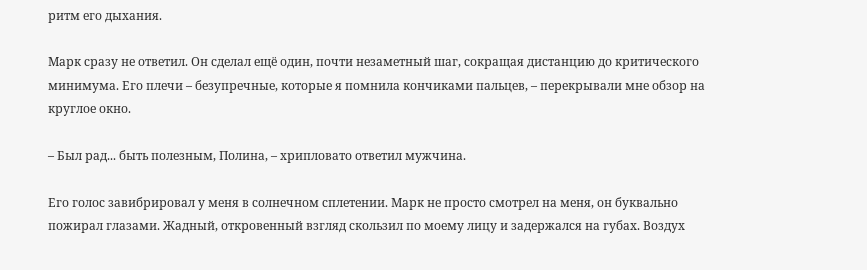ритм его дыхания.

Марк сразу не ответил. Он сделал ещё один, почти незаметный шаг, сокращая дистанцию до критического минимума. Его плечи – безупречные, которые я помнила кончиками пальцев, – перекрывали мне обзор на круглое окно.

– Был рад... быть полезным, Полина, – хрипловато ответил мужчина.

Его голос завибрировал у меня в солнечном сплетении. Марк не просто смотрел на меня, он буквально пожирал глазами. Жадный, откровенный взгляд скользил по моему лицу и задержался на губах. Воздух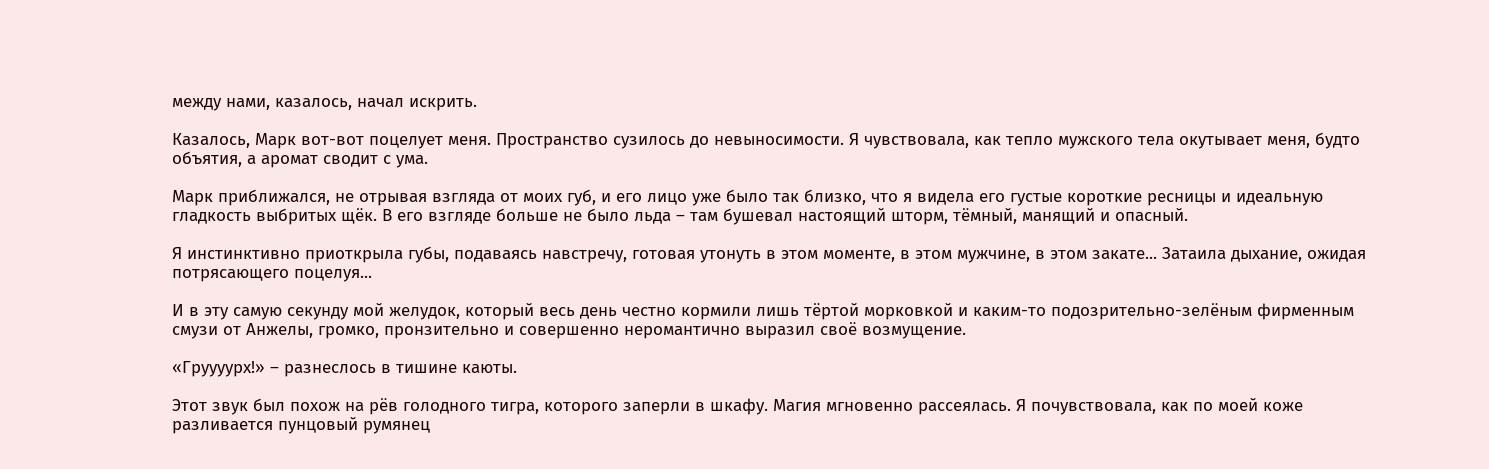между нами, казалось, начал искрить.

Казалось, Марк вот-вот поцелует меня. Пространство сузилось до невыносимости. Я чувствовала, как тепло мужского тела окутывает меня, будто объятия, а аромат сводит с ума.

Марк приближался, не отрывая взгляда от моих губ, и его лицо уже было так близко, что я видела его густые короткие ресницы и идеальную гладкость выбритых щёк. В его взгляде больше не было льда – там бушевал настоящий шторм, тёмный, манящий и опасный.

Я инстинктивно приоткрыла губы, подаваясь навстречу, готовая утонуть в этом моменте, в этом мужчине, в этом закате... Затаила дыхание, ожидая потрясающего поцелуя...

И в эту самую секунду мой желудок, который весь день честно кормили лишь тёртой морковкой и каким-то подозрительно-зелёным фирменным смузи от Анжелы, громко, пронзительно и совершенно неромантично выразил своё возмущение.

«Груууурх!» – разнеслось в тишине каюты.

Этот звук был похож на рёв голодного тигра, которого заперли в шкафу. Магия мгновенно рассеялась. Я почувствовала, как по моей коже разливается пунцовый румянец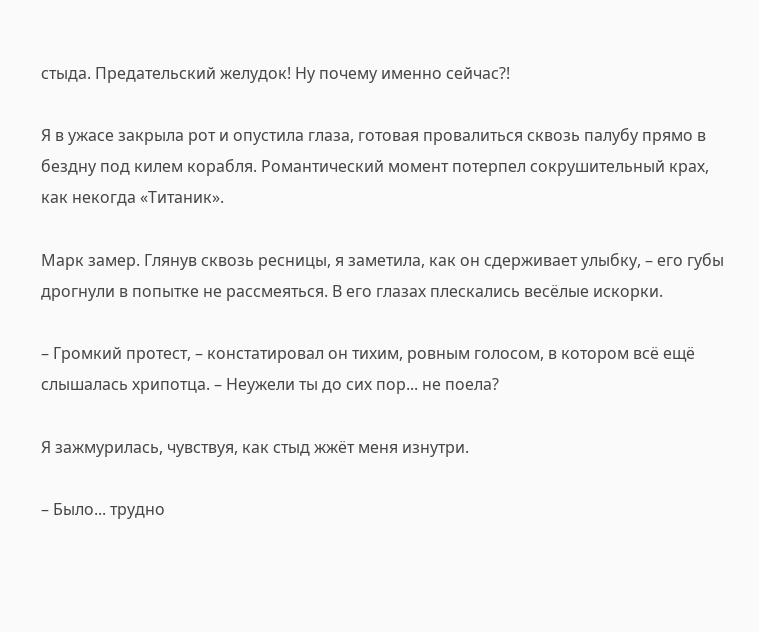стыда. Предательский желудок! Ну почему именно сейчас?!

Я в ужасе закрыла рот и опустила глаза, готовая провалиться сквозь палубу прямо в бездну под килем корабля. Романтический момент потерпел сокрушительный крах, как некогда «Титаник».

Марк замер. Глянув сквозь ресницы, я заметила, как он сдерживает улыбку, – его губы дрогнули в попытке не рассмеяться. В его глазах плескались весёлые искорки.

– Громкий протест, – констатировал он тихим, ровным голосом, в котором всё ещё слышалась хрипотца. – Неужели ты до сих пор... не поела?

Я зажмурилась, чувствуя, как стыд жжёт меня изнутри.

– Было... трудно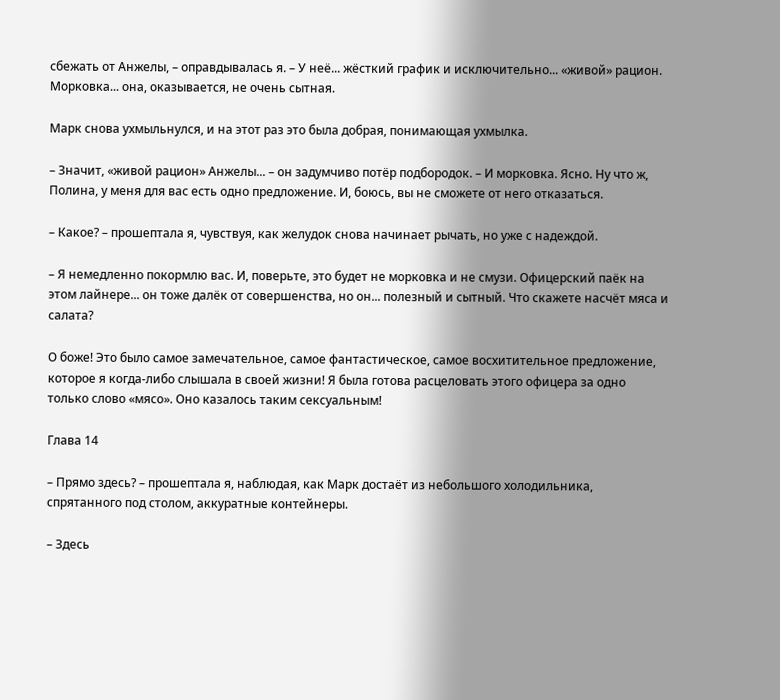сбежать от Анжелы, – оправдывалась я. – У неё... жёсткий график и исключительно... «живой» рацион. Морковка... она, оказывается, не очень сытная.

Марк снова ухмыльнулся, и на этот раз это была добрая, понимающая ухмылка.

– Значит, «живой рацион» Анжелы... – он задумчиво потёр подбородок. – И морковка. Ясно. Ну что ж, Полина, у меня для вас есть одно предложение. И, боюсь, вы не сможете от него отказаться.

– Какое? – прошептала я, чувствуя, как желудок снова начинает рычать, но уже с надеждой.

– Я немедленно покормлю вас. И, поверьте, это будет не морковка и не смузи. Офицерский паёк на этом лайнере... он тоже далёк от совершенства, но он... полезный и сытный. Что скажете насчёт мяса и салата?

О боже! Это было самое замечательное, самое фантастическое, самое восхитительное предложение, которое я когда-либо слышала в своей жизни! Я была готова расцеловать этого офицера за одно только слово «мясо». Оно казалось таким сексуальным!

Глава 14

– Прямо здесь? – прошептала я, наблюдая, как Марк достаёт из небольшого холодильника, спрятанного под столом, аккуратные контейнеры.

– Здесь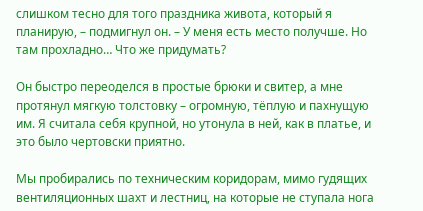слишком тесно для того праздника живота, который я планирую, – подмигнул он. – У меня есть место получше. Но там прохладно… Что же придумать?

Он быстро переоделся в простые брюки и свитер, а мне протянул мягкую толстовку – огромную, тёплую и пахнущую им. Я считала себя крупной, но утонула в ней, как в платье, и это было чертовски приятно.

Мы пробирались по техническим коридорам, мимо гудящих вентиляционных шахт и лестниц, на которые не ступала нога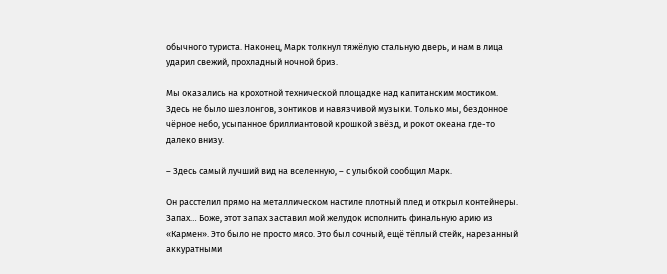обычного туриста. Наконец, Марк толкнул тяжёлую стальную дверь, и нам в лица ударил свежий, прохладный ночной бриз.

Мы оказались на крохотной технической площадке над капитанским мостиком. Здесь не было шезлонгов, зонтиков и навязчивой музыки. Только мы, бездонное чёрное небо, усыпанное бриллиантовой крошкой звёзд, и рокот океана где-то далеко внизу.

– Здесь самый лучший вид на вселенную, – с улыбкой сообщил Марк.

Он расстелил прямо на металлическом настиле плотный плед и открыл контейнеры. Запах… Боже, этот запах заставил мой желудок исполнить финальную арию из «Кармен». Это было не просто мясо. Это был сочный, ещё тёплый стейк, нарезанный аккуратными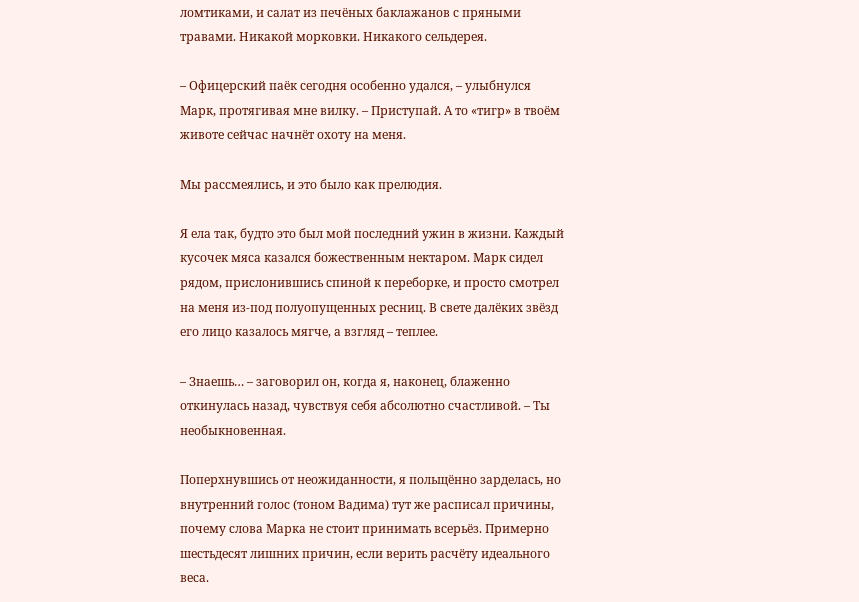ломтиками, и салат из печёных баклажанов с пряными травами. Никакой морковки. Никакого сельдерея.

– Офицерский паёк сегодня особенно удался, – улыбнулся Марк, протягивая мне вилку. – Приступай. А то «тигр» в твоём животе сейчас начнёт охоту на меня.

Мы рассмеялись, и это было как прелюдия.

Я ела так, будто это был мой последний ужин в жизни. Каждый кусочек мяса казался божественным нектаром. Марк сидел рядом, прислонившись спиной к переборке, и просто смотрел на меня из-под полуопущенных ресниц. В свете далёких звёзд его лицо казалось мягче, а взгляд – теплее.

– Знаешь… – заговорил он, когда я, наконец, блаженно откинулась назад, чувствуя себя абсолютно счастливой. – Ты необыкновенная.

Поперхнувшись от неожиданности, я польщённо зарделась, но внутренний голос (тоном Вадима) тут же расписал причины, почему слова Марка не стоит принимать всерьёз. Примерно шестьдесят лишних причин, если верить расчёту идеального веса.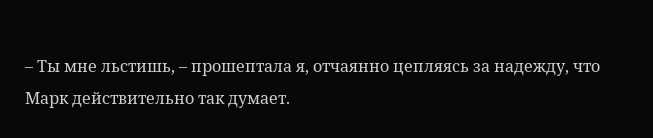– Ты мне льстишь, – прошептала я, отчаянно цепляясь за надежду, что Марк действительно так думает.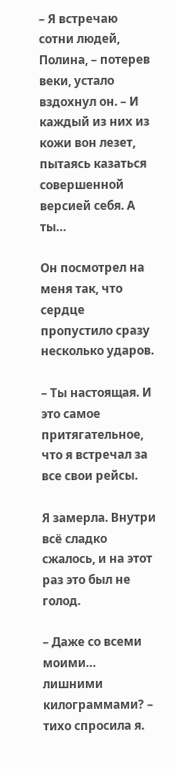– Я встречаю сотни людей, Полина, – потерев веки, устало вздохнул он. – И каждый из них из кожи вон лезет, пытаясь казаться совершенной версией себя. А ты…

Он посмотрел на меня так, что сердце пропустило сразу несколько ударов.

– Ты настоящая. И это самое притягательное, что я встречал за все свои рейсы.

Я замерла. Внутри всё сладко сжалось, и на этот раз это был не голод.

– Даже со всеми моими… лишними килограммами? – тихо спросила я.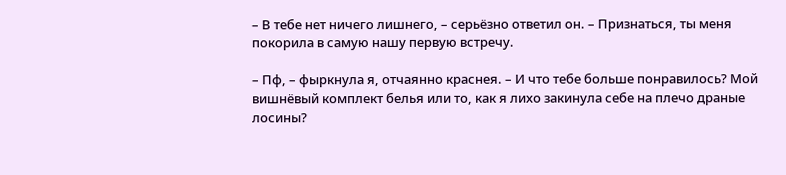– В тебе нет ничего лишнего, – серьёзно ответил он. – Признаться, ты меня покорила в самую нашу первую встречу.

– Пф, – фыркнула я, отчаянно краснея. – И что тебе больше понравилось? Мой вишнёвый комплект белья или то, как я лихо закинула себе на плечо драные лосины?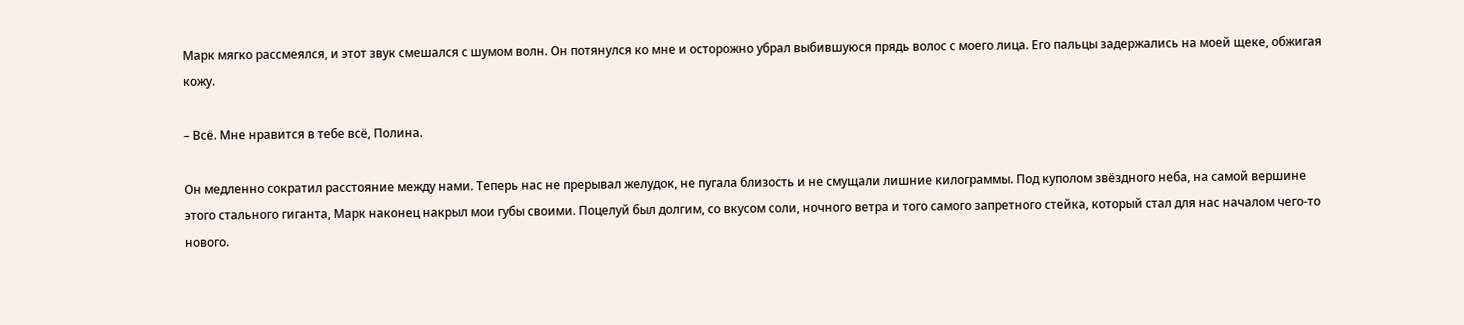Марк мягко рассмеялся, и этот звук смешался с шумом волн. Он потянулся ко мне и осторожно убрал выбившуюся прядь волос с моего лица. Его пальцы задержались на моей щеке, обжигая кожу.

– Всё. Мне нравится в тебе всё, Полина.

Он медленно сократил расстояние между нами. Теперь нас не прерывал желудок, не пугала близость и не смущали лишние килограммы. Под куполом звёздного неба, на самой вершине этого стального гиганта, Марк наконец накрыл мои губы своими. Поцелуй был долгим, со вкусом соли, ночного ветра и того самого запретного стейка, который стал для нас началом чего-то нового.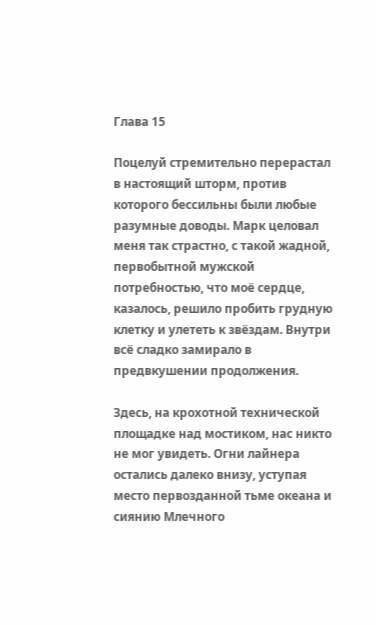Глава 15

Поцелуй стремительно перерастал в настоящий шторм, против которого бессильны были любые разумные доводы. Марк целовал меня так страстно, с такой жадной, первобытной мужской потребностью, что моё сердце, казалось, решило пробить грудную клетку и улететь к звёздам. Внутри всё сладко замирало в предвкушении продолжения.

Здесь, на крохотной технической площадке над мостиком, нас никто не мог увидеть. Огни лайнера остались далеко внизу, уступая место первозданной тьме океана и сиянию Млечного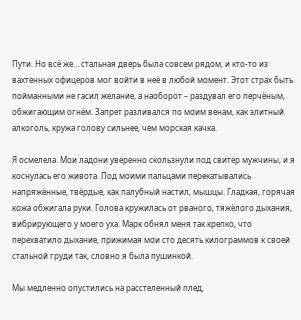Пути. Но всё же… стальная дверь была совсем рядом, и кто-то из вахтенных офицеров мог войти в неё в любой момент. Этот страх быть пойманными не гасил желание, а наоборот – раздувал его перчёным, обжигающим огнём. Запрет разливался по моим венам, как элитный алкоголь, кружа голову сильнее, чем морская качка.

Я осмелела. Мои ладони уверенно скользнули под свитер мужчины, и я коснулась его живота. Под моими пальцами перекатывались напряжённые, твёрдые, как палубный настил, мышцы. Гладкая, горячая кожа обжигала руки. Голова кружилась от рваного, тяжёлого дыхания, вибрирующего у моего уха. Марк обнял меня так крепко, что перехватило дыхание, прижимая мои сто десять килограммов к своей стальной груди так, словно я была пушинкой.

Мы медленно опустились на расстеленный плед,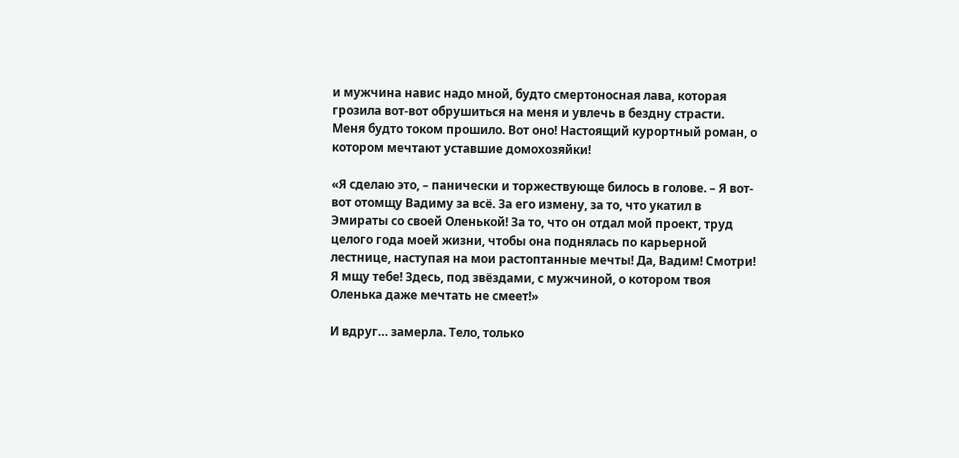и мужчина навис надо мной, будто смертоносная лава, которая грозила вот-вот обрушиться на меня и увлечь в бездну страсти. Меня будто током прошило. Вот оно! Настоящий курортный роман, о котором мечтают уставшие домохозяйки!

«Я сделаю это, – панически и торжествующе билось в голове. – Я вот-вот отомщу Вадиму за всё. За его измену, за то, что укатил в Эмираты со своей Оленькой! За то, что он отдал мой проект, труд целого года моей жизни, чтобы она поднялась по карьерной лестнице, наступая на мои растоптанные мечты! Да, Вадим! Смотри! Я мщу тебе! Здесь, под звёздами, с мужчиной, о котором твоя Оленька даже мечтать не смеет!»

И вдруг… замерла. Тело, только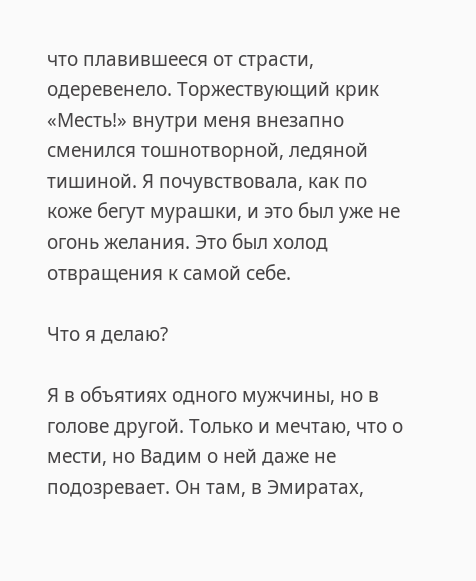что плавившееся от страсти, одеревенело. Торжествующий крик «Месть!» внутри меня внезапно сменился тошнотворной, ледяной тишиной. Я почувствовала, как по коже бегут мурашки, и это был уже не огонь желания. Это был холод отвращения к самой себе.

Что я делаю?

Я в объятиях одного мужчины, но в голове другой. Только и мечтаю, что о мести, но Вадим о ней даже не подозревает. Он там, в Эмиратах,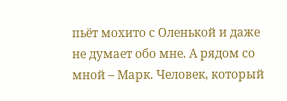пьёт мохито с Оленькой и даже не думает обо мне. А рядом со мной – Марк. Человек, который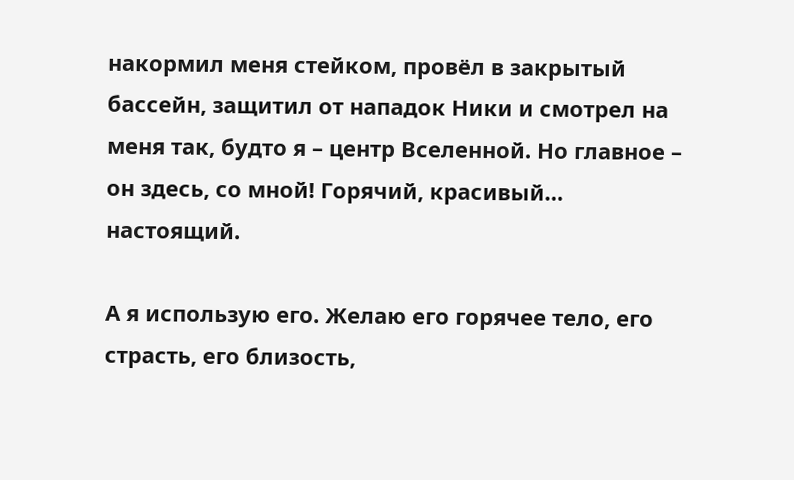накормил меня стейком, провёл в закрытый бассейн, защитил от нападок Ники и смотрел на меня так, будто я – центр Вселенной. Но главное – он здесь, со мной! Горячий, красивый… настоящий.

А я использую его. Желаю его горячее тело, его страсть, его близость,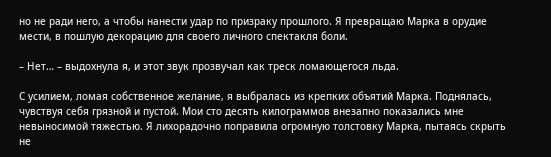но не ради него, а чтобы нанести удар по призраку прошлого. Я превращаю Марка в орудие мести, в пошлую декорацию для своего личного спектакля боли.

– Нет… – выдохнула я, и этот звук прозвучал как треск ломающегося льда.

С усилием, ломая собственное желание, я выбралась из крепких объятий Марка. Поднялась, чувствуя себя грязной и пустой. Мои сто десять килограммов внезапно показались мне невыносимой тяжестью. Я лихорадочно поправила огромную толстовку Марка, пытаясь скрыть не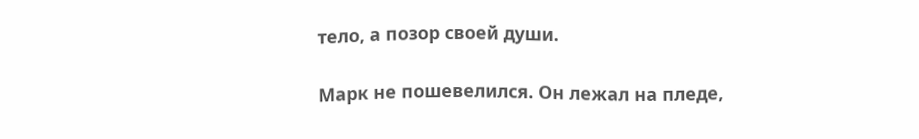тело, а позор своей души.

Марк не пошевелился. Он лежал на пледе,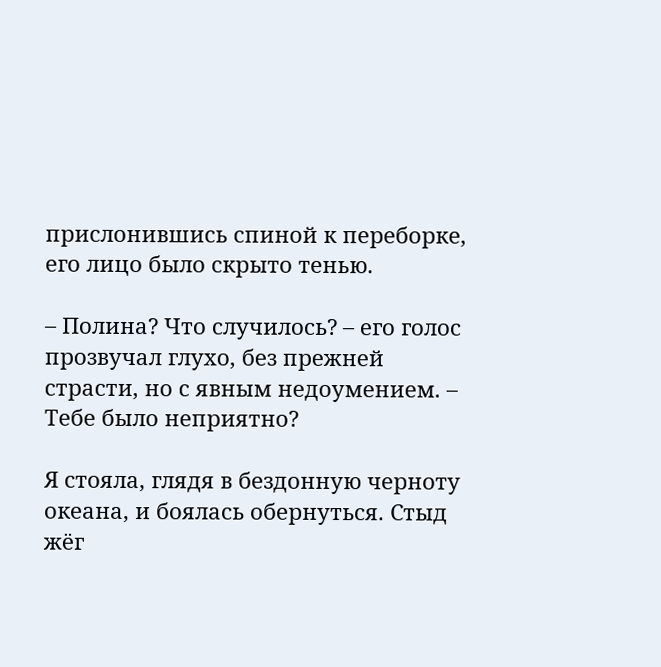прислонившись спиной к переборке, его лицо было скрыто тенью.

– Полина? Что случилось? – его голос прозвучал глухо, без прежней страсти, но с явным недоумением. – Тебе было неприятно?

Я стояла, глядя в бездонную черноту океана, и боялась обернуться. Стыд жёг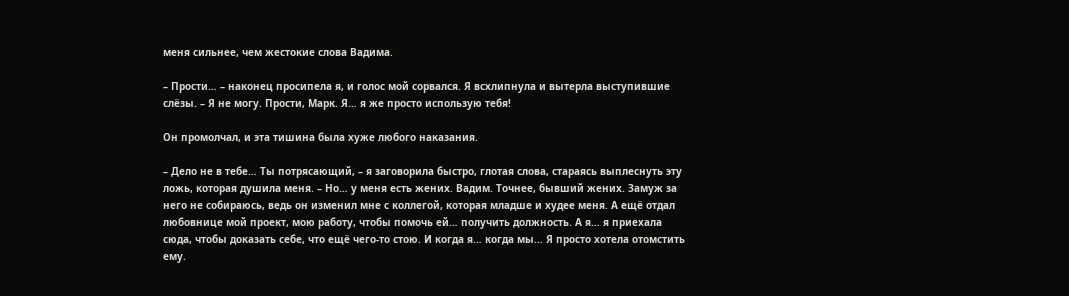меня сильнее, чем жестокие слова Вадима.

– Прости… – наконец просипела я, и голос мой сорвался. Я всхлипнула и вытерла выступившие слёзы. – Я не могу. Прости, Марк. Я… я же просто использую тебя!

Он промолчал, и эта тишина была хуже любого наказания.

– Дело не в тебе… Ты потрясающий, – я заговорила быстро, глотая слова, стараясь выплеснуть эту ложь, которая душила меня. – Но… у меня есть жених. Вадим. Точнее, бывший жених. Замуж за него не собираюсь, ведь он изменил мне с коллегой, которая младше и худее меня. А ещё отдал любовнице мой проект, мою работу, чтобы помочь ей… получить должность. А я… я приехала сюда, чтобы доказать себе, что ещё чего-то стою. И когда я… когда мы… Я просто хотела отомстить ему.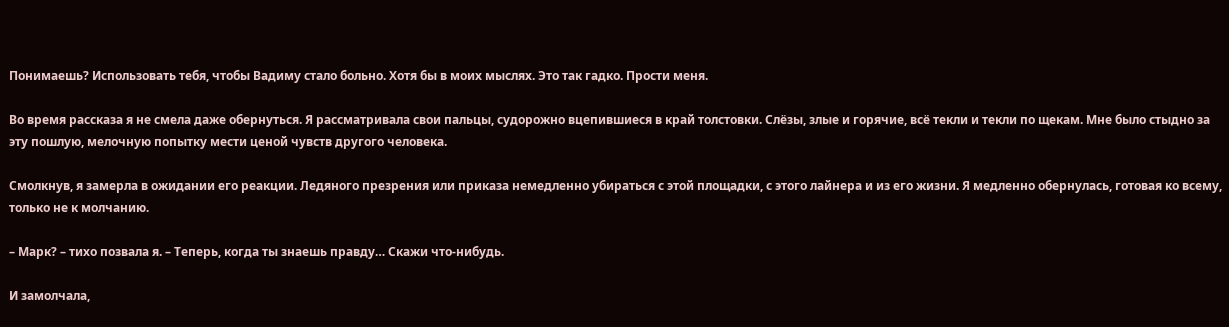Понимаешь? Использовать тебя, чтобы Вадиму стало больно. Хотя бы в моих мыслях. Это так гадко. Прости меня.

Во время рассказа я не смела даже обернуться. Я рассматривала свои пальцы, судорожно вцепившиеся в край толстовки. Слёзы, злые и горячие, всё текли и текли по щекам. Мне было стыдно за эту пошлую, мелочную попытку мести ценой чувств другого человека.

Смолкнув, я замерла в ожидании его реакции. Ледяного презрения или приказа немедленно убираться с этой площадки, с этого лайнера и из его жизни. Я медленно обернулась, готовая ко всему, только не к молчанию.

– Марк? – тихо позвала я. – Теперь, когда ты знаешь правду… Скажи что-нибудь.

И замолчала,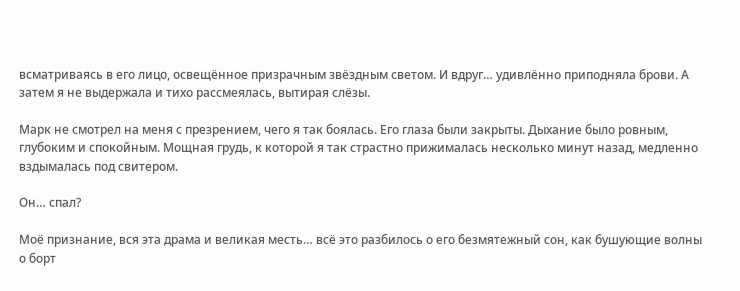всматриваясь в его лицо, освещённое призрачным звёздным светом. И вдруг… удивлённо приподняла брови. А затем я не выдержала и тихо рассмеялась, вытирая слёзы.

Марк не смотрел на меня с презрением, чего я так боялась. Его глаза были закрыты. Дыхание было ровным, глубоким и спокойным. Мощная грудь, к которой я так страстно прижималась несколько минут назад, медленно вздымалась под свитером.

Он… спал?

Моё признание, вся эта драма и великая месть… всё это разбилось о его безмятежный сон, как бушующие волны о борт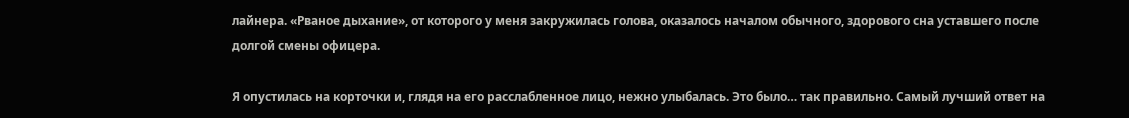лайнера. «Рваное дыхание», от которого у меня закружилась голова, оказалось началом обычного, здорового сна уставшего после долгой смены офицера.

Я опустилась на корточки и, глядя на его расслабленное лицо, нежно улыбалась. Это было… так правильно. Самый лучший ответ на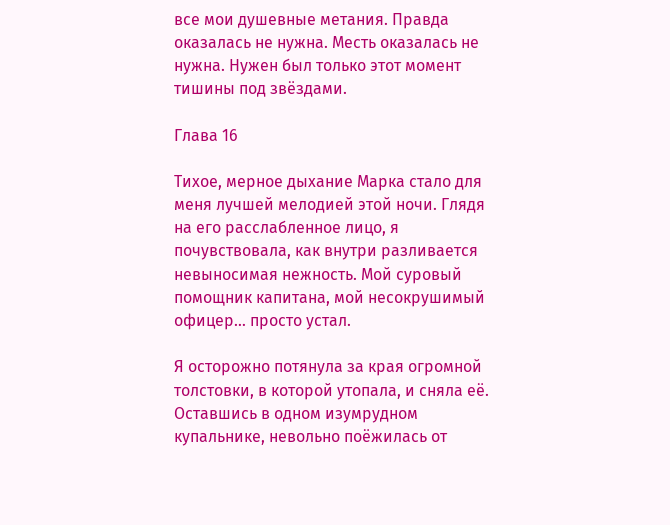все мои душевные метания. Правда оказалась не нужна. Месть оказалась не нужна. Нужен был только этот момент тишины под звёздами.

Глава 16

Тихое, мерное дыхание Марка стало для меня лучшей мелодией этой ночи. Глядя на его расслабленное лицо, я почувствовала, как внутри разливается невыносимая нежность. Мой суровый помощник капитана, мой несокрушимый офицер… просто устал.

Я осторожно потянула за края огромной толстовки, в которой утопала, и сняла её. Оставшись в одном изумрудном купальнике, невольно поёжилась от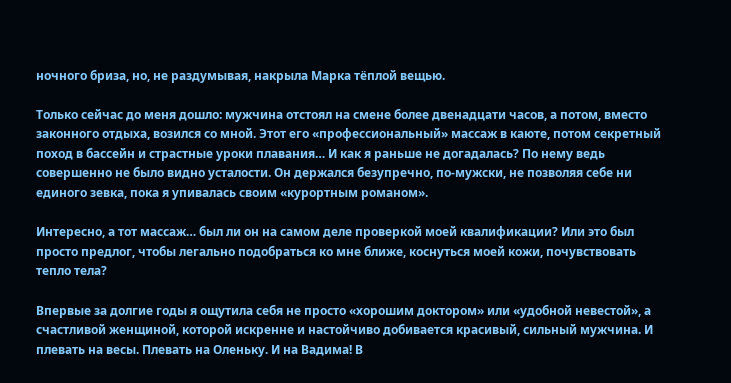ночного бриза, но, не раздумывая, накрыла Марка тёплой вещью.

Только сейчас до меня дошло: мужчина отстоял на смене более двенадцати часов, а потом, вместо законного отдыха, возился со мной. Этот его «профессиональный» массаж в каюте, потом секретный поход в бассейн и страстные уроки плавания… И как я раньше не догадалась? По нему ведь совершенно не было видно усталости. Он держался безупречно, по-мужски, не позволяя себе ни единого зевка, пока я упивалась своим «курортным романом».

Интересно, а тот массаж… был ли он на самом деле проверкой моей квалификации? Или это был просто предлог, чтобы легально подобраться ко мне ближе, коснуться моей кожи, почувствовать тепло тела?

Впервые за долгие годы я ощутила себя не просто «хорошим доктором» или «удобной невестой», а счастливой женщиной, которой искренне и настойчиво добивается красивый, сильный мужчина. И плевать на весы. Плевать на Оленьку. И на Вадима! В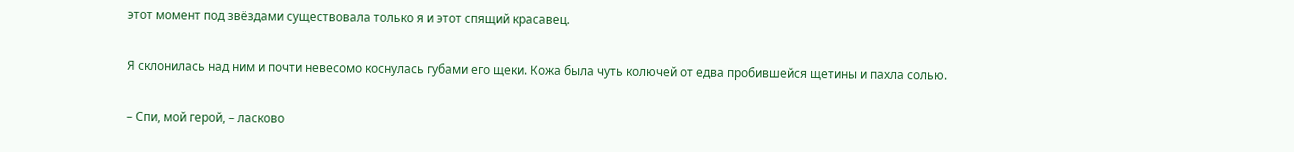этот момент под звёздами существовала только я и этот спящий красавец.

Я склонилась над ним и почти невесомо коснулась губами его щеки. Кожа была чуть колючей от едва пробившейся щетины и пахла солью.

– Спи, мой герой, – ласково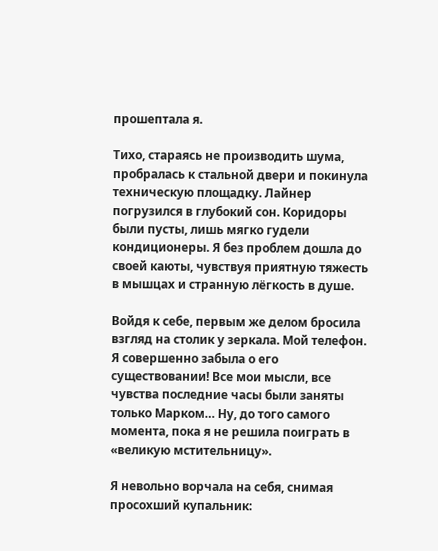прошептала я.

Тихо, стараясь не производить шума, пробралась к стальной двери и покинула техническую площадку. Лайнер погрузился в глубокий сон. Коридоры были пусты, лишь мягко гудели кондиционеры. Я без проблем дошла до своей каюты, чувствуя приятную тяжесть в мышцах и странную лёгкость в душе.

Войдя к себе, первым же делом бросила взгляд на столик у зеркала. Мой телефон. Я совершенно забыла о его существовании! Все мои мысли, все чувства последние часы были заняты только Марком… Ну, до того самого момента, пока я не решила поиграть в «великую мстительницу».

Я невольно ворчала на себя, снимая просохший купальник: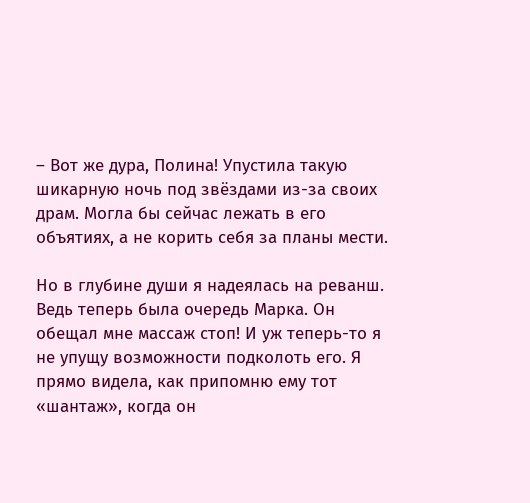– Вот же дура, Полина! Упустила такую шикарную ночь под звёздами из-за своих драм. Могла бы сейчас лежать в его объятиях, а не корить себя за планы мести.

Но в глубине души я надеялась на реванш. Ведь теперь была очередь Марка. Он обещал мне массаж стоп! И уж теперь-то я не упущу возможности подколоть его. Я прямо видела, как припомню ему тот «шантаж», когда он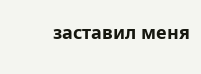заставил меня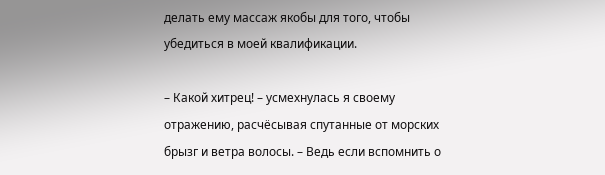делать ему массаж якобы для того, чтобы убедиться в моей квалификации.

– Какой хитрец! – усмехнулась я своему отражению, расчёсывая спутанные от морских брызг и ветра волосы. – Ведь если вспомнить о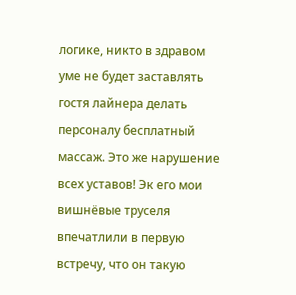логике, никто в здравом уме не будет заставлять гостя лайнера делать персоналу бесплатный массаж. Это же нарушение всех уставов! Эк его мои вишнёвые труселя впечатлили в первую встречу, что он такую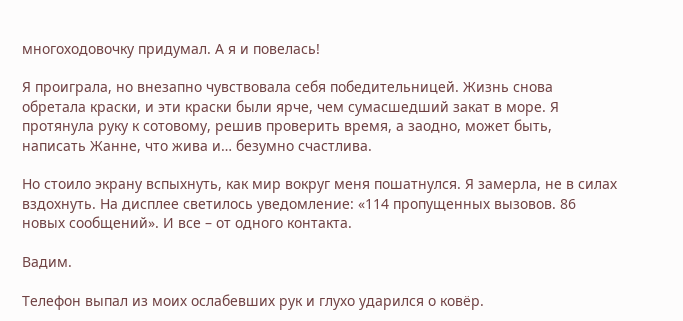многоходовочку придумал. А я и повелась!

Я проиграла, но внезапно чувствовала себя победительницей. Жизнь снова обретала краски, и эти краски были ярче, чем сумасшедший закат в море. Я протянула руку к сотовому, решив проверить время, а заодно, может быть, написать Жанне, что жива и… безумно счастлива.

Но стоило экрану вспыхнуть, как мир вокруг меня пошатнулся. Я замерла, не в силах вздохнуть. На дисплее светилось уведомление: «114 пропущенных вызовов. 86 новых сообщений». И все – от одного контакта.

Вадим.

Телефон выпал из моих ослабевших рук и глухо ударился о ковёр.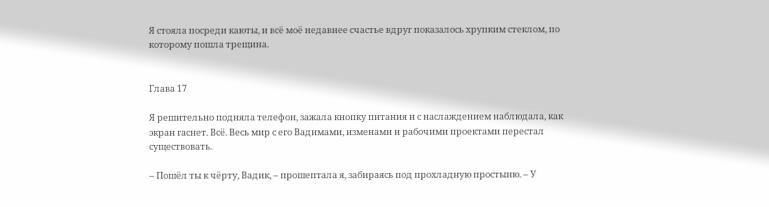Я стояла посреди каюты, и всё моё недавнее счастье вдруг показалось хрупким стеклом, по которому пошла трещина.


Глава 17

Я решительно подняла телефон, зажала кнопку питания и с наслаждением наблюдала, как экран гаснет. Всё. Весь мир с его Вадимами, изменами и рабочими проектами перестал существовать.

– Пошёл ты к чёрту, Вадик, – прошептала я, забираясь под прохладную простыню. – У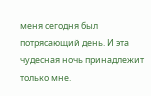меня сегодня был потрясающий день. И эта чудесная ночь принадлежит только мне.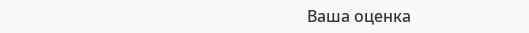Ваша оценка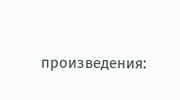произведения: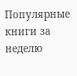Популярные книги за неделю